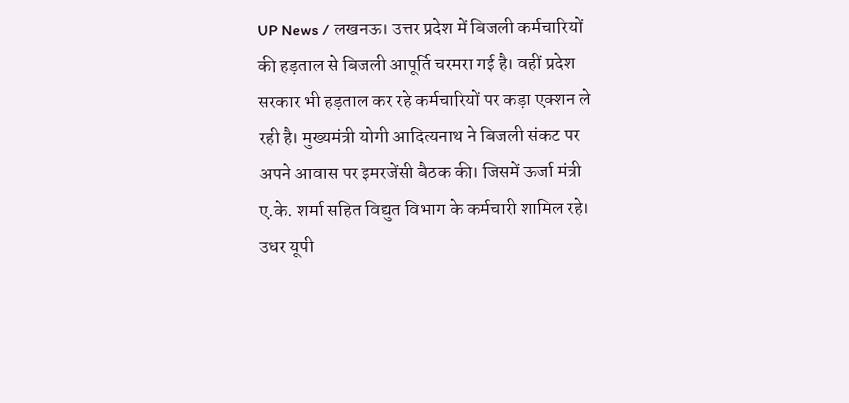UP News / लखनऊ। उत्तर प्रदेश में बिजली कर्मचारियों की हड़ताल से बिजली आपूर्ति चरमरा गई है। वहीं प्रदेश सरकार भी हड़ताल कर रहे कर्मचारियों पर कड़ा एक्शन ले रही है। मुख्यमंत्री योगी आदित्यनाथ ने बिजली संकट पर अपने आवास पर इमरजेंसी बैठक की। जिसमें ऊर्जा मंत्री ए.के. शर्मा सहित विद्युत विभाग के कर्मचारी शामिल रहे। उधर यूपी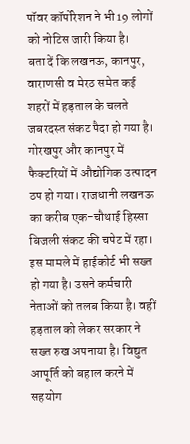पॉवर कॉर्पोरेशन ने भी 19 लोगों को नोटिस जारी किया है।
बता दें कि लखनऊ, कानपुर, वाराणसी व मेरठ समेत कई शहरों में हड़ताल के चलते जबरदस्त संकट पैदा हो गया है। गोरखपुर और कानपुर में फैक्टरियों में औद्योगिक उत्पादन ठप हो गया। राजधानी लखनऊ का करीब एक-चौथाई हिस्सा बिजली संकट की चपेट में रहा। इस मामले में हाईकोर्ट भी सख्त हो गया है। उसने कर्मचारी नेताओं को तलब किया है। वहीं हड़ताल को लेकर सरकार ने सख्त रुख अपनाया है। विद्युत आपूर्ति को बहाल करने में सहयोग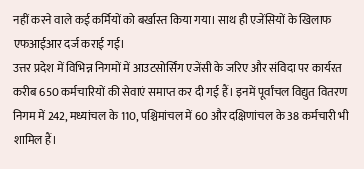नहीं करने वाले कई कर्मियों को बर्खास्त किया गया। साथ ही एजेंसियों के खिलाफ एफआईआर दर्ज कराई गई।
उत्तर प्रदेश में विभिन्न निगमों में आउटसोर्सिंग एजेंसी के जरिए और संविदा पर कार्यरत करीब 650 कर्मचारियों की सेवाएं समाप्त कर दी गई हैं। इनमें पूर्वांचल विद्युत वितरण निगम में 242, मध्यांचल के 110, पश्चिमांचल में 60 और दक्षिणांचल के 38 कर्मचारी भी शामिल हैं।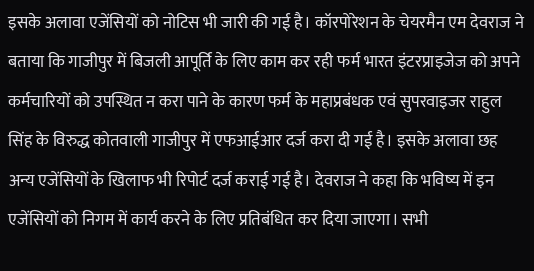इसके अलावा एजेंसियों को नोटिस भी जारी की गई है। कॉरपोरेशन के चेयरमैन एम देवराज ने बताया कि गाजीपुर में बिजली आपूर्ति के लिए काम कर रही फर्म भारत इंटरप्राइजेज को अपने कर्मचारियों को उपस्थित न करा पाने के कारण फर्म के महाप्रबंधक एवं सुपरवाइजर राहुल सिंह के विरुद्ध कोतवाली गाजीपुर में एफआईआर दर्ज करा दी गई है। इसके अलावा छह अन्य एजेंसियों के खिलाफ भी रिपोर्ट दर्ज कराई गई है। देवराज ने कहा कि भविष्य में इन एजेंसियों को निगम में कार्य करने के लिए प्रतिबंधित कर दिया जाएगा। सभी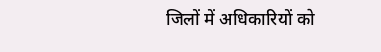जिलों में अधिकारियों को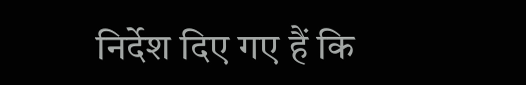निर्देश दिए गए हैं कि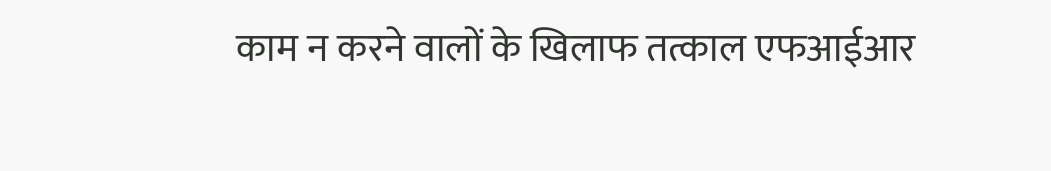काम न करने वालों के खिलाफ तत्काल एफआईआर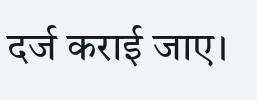दर्ज कराई जाए।